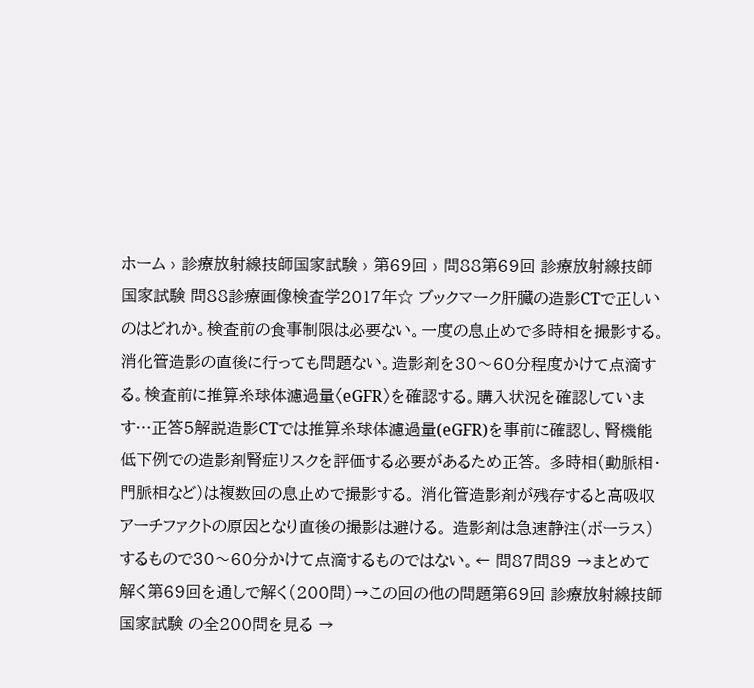ホーム › 診療放射線技師国家試験 › 第69回 › 問88第69回 診療放射線技師国家試験 問88診療画像検査学2017年☆ ブックマーク肝臓の造影CTで正しいのはどれか。検査前の食事制限は必要ない。一度の息止めで多時相を撮影する。消化管造影の直後に行っても問題ない。造影剤を30〜60分程度かけて点滴する。検査前に推算糸球体濾過量〈eGFR〉を確認する。購入状況を確認しています…正答5解説造影CTでは推算糸球体濾過量(eGFR)を事前に確認し、腎機能低下例での造影剤腎症リスクを評価する必要があるため正答。 多時相(動脈相・門脈相など)は複数回の息止めで撮影する。 消化管造影剤が残存すると高吸収アーチファクトの原因となり直後の撮影は避ける。 造影剤は急速静注(ボーラス)するもので30〜60分かけて点滴するものではない。← 問87問89 →まとめて解く第69回を通しで解く(200問)→この回の他の問題第69回 診療放射線技師国家試験 の全200問を見る →